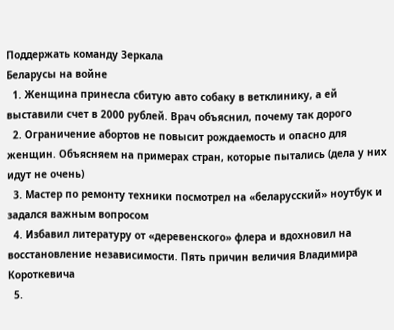Поддержать команду Зеркала
Беларусы на войне
  1. Женщина принесла сбитую авто собаку в ветклинику, а ей выставили счет в 2000 рублей. Врач объяснил, почему так дорого
  2. Ограничение абортов не повысит рождаемость и опасно для женщин. Объясняем на примерах стран, которые пытались (дела у них идут не очень)
  3. Мастер по ремонту техники посмотрел на «беларусский» ноутбук и задался важным вопросом
  4. Избавил литературу от «деревенского» флера и вдохновил на восстановление независимости. Пять причин величия Владимира Короткевича
  5.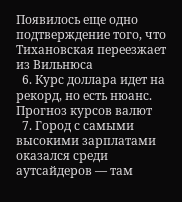Появилось еще одно подтверждение того, что Тихановская переезжает из Вильнюса
  6. Курс доллара идет на рекорд, но есть нюанс. Прогноз курсов валют
  7. Город с самыми высокими зарплатами оказался среди аутсайдеров — там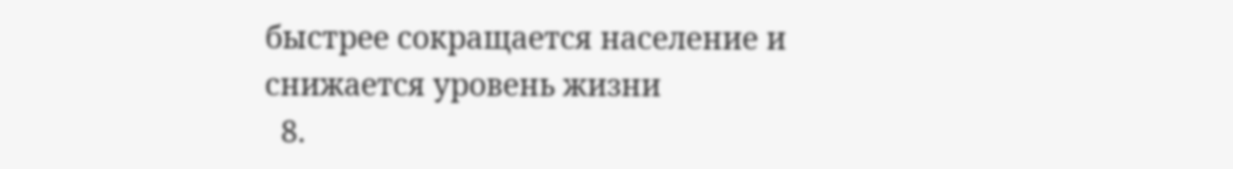быстрее сокращается население и снижается уровень жизни
  8.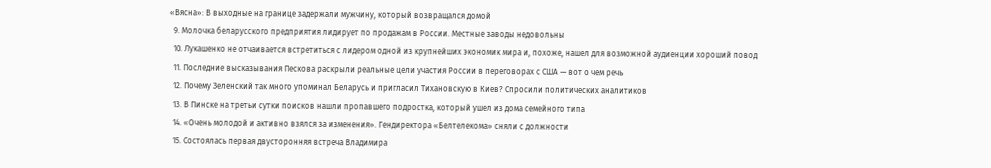«Вясна»: В выходные на границе задержали мужчину, который возвращался домой
  9. Молочка беларусского предприятия лидирует по продажам в России. Местные заводы недовольны
  10. Лукашенко не отчаивается встретиться с лидером одной из крупнейших экономик мира и, похоже, нашел для возможной аудиенции хороший повод
  11. Последние высказывания Пескова раскрыли реальные цели участия России в переговорах с США — вот о чем речь
  12. Почему Зеленский так много упоминал Беларусь и пригласил Тихановскую в Киев? Спросили политических аналитиков
  13. В Пинске на третьи сутки поисков нашли пропавшего подростка, который ушел из дома семейного типа
  14. «Очень молодой и активно взялся за изменения». Гендиректора «Белтелекома» сняли с должности
  15. Состоялась первая двусторонняя встреча Владимира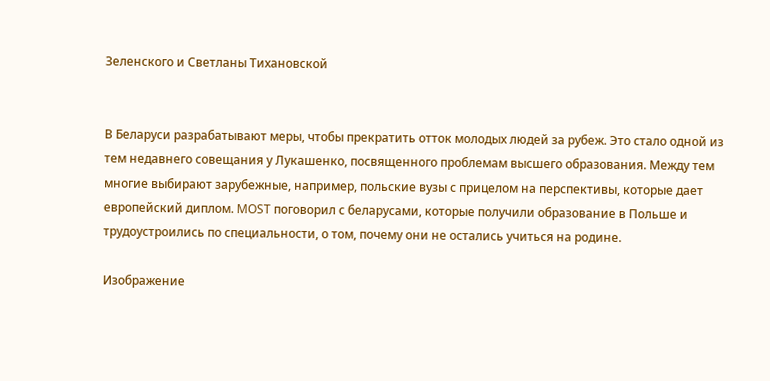Зеленского и Светланы Тихановской


В Беларуси разрабатывают меры, чтобы прекратить отток молодых людей за рубеж. Это стало одной из тем недавнего совещания у Лукашенко, посвященного проблемам высшего образования. Между тем многие выбирают зарубежные, например, польские вузы с прицелом на перспективы, которые дает европейский диплом. MOST поговорил с беларусами, которые получили образование в Польше и трудоустроились по специальности, о том, почему они не остались учиться на родине.

Изображение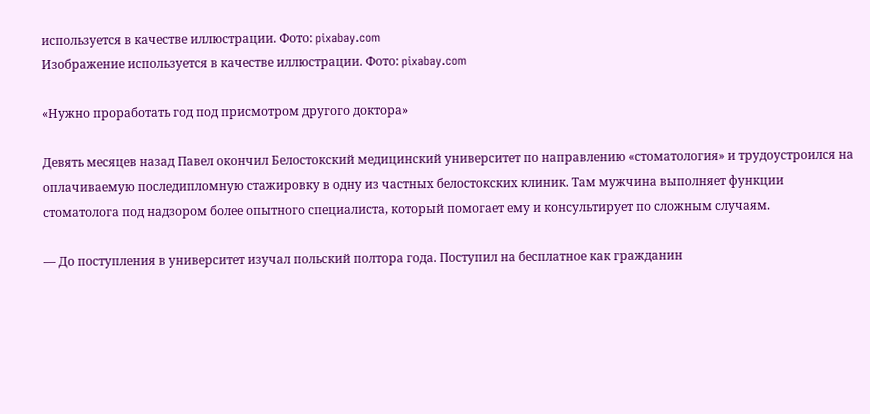используется в качестве иллюстрации. Фото: pixabay.com
Изображение используется в качестве иллюстрации. Фото: pixabay.com

«Нужно проработать год под присмотром другого доктора»

Девять месяцев назад Павел окончил Белостокский медицинский университет по направлению «стоматология» и трудоустроился на оплачиваемую последипломную стажировку в одну из частных белостокских клиник. Там мужчина выполняет функции стоматолога под надзором более опытного специалиста, который помогает ему и консультирует по сложным случаям.

— До поступления в университет изучал польский полтора года. Поступил на бесплатное как гражданин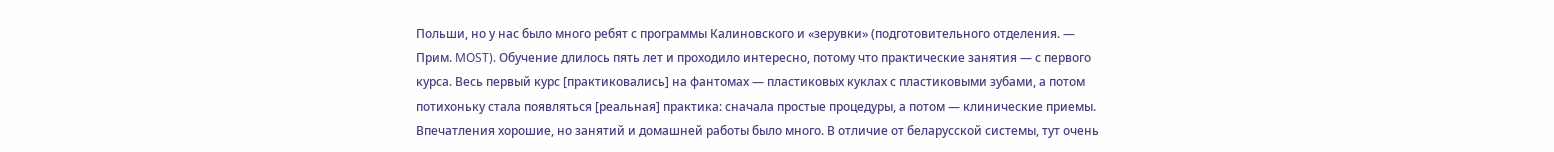Польши, но у нас было много ребят с программы Калиновского и «зерувки» (подготовительного отделения. — Прим. MOST). Обучение длилось пять лет и проходило интересно, потому что практические занятия — с первого курса. Весь первый курс [практиковались] на фантомах — пластиковых куклах с пластиковыми зубами, а потом потихоньку стала появляться [реальная] практика: сначала простые процедуры, а потом — клинические приемы. Впечатления хорошие, но занятий и домашней работы было много. В отличие от беларусской системы, тут очень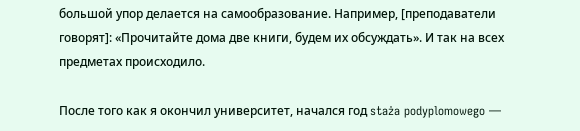большой упор делается на самообразование. Например, [преподаватели говорят]: «Прочитайте дома две книги, будем их обсуждать». И так на всех предметах происходило.

После того как я окончил университет, начался год staża podyplomowego —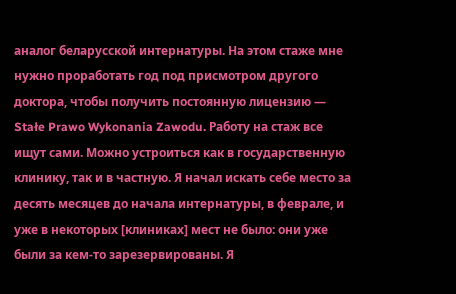аналог беларусской интернатуры. На этом стаже мне нужно проработать год под присмотром другого доктора, чтобы получить постоянную лицензию — Stałe Prawo Wykonania Zawodu. Работу на стаж все ищут сами. Можно устроиться как в государственную клинику, так и в частную. Я начал искать себе место за десять месяцев до начала интернатуры, в феврале, и уже в некоторых [клиниках] мест не было: они уже были за кем-то зарезервированы. Я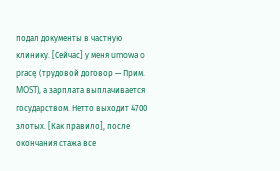подал документы в частную клинику. [Сейчас] у меня umowa o pracę (трудовой договор — Прим. MOST), а зарплата выплачивается государством. Нетто выходит 4700 злотых. [Как правило], после окончания стажа все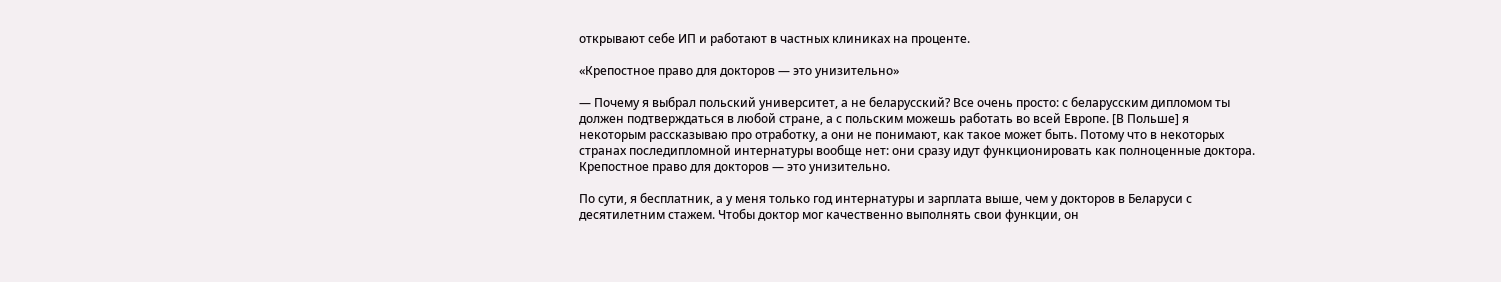открывают себе ИП и работают в частных клиниках на проценте.

«Крепостное право для докторов — это унизительно»

— Почему я выбрал польский университет, а не беларусский? Все очень просто: с беларусским дипломом ты должен подтверждаться в любой стране, а с польским можешь работать во всей Европе. [В Польше] я некоторым рассказываю про отработку, а они не понимают, как такое может быть. Потому что в некоторых странах последипломной интернатуры вообще нет: они сразу идут функционировать как полноценные доктора. Крепостное право для докторов — это унизительно.

По сути, я бесплатник, а у меня только год интернатуры и зарплата выше, чем у докторов в Беларуси с десятилетним стажем. Чтобы доктор мог качественно выполнять свои функции, он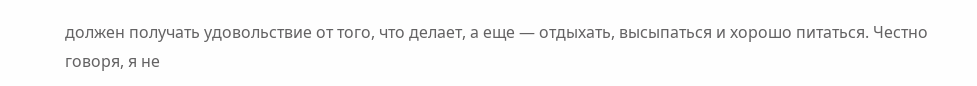должен получать удовольствие от того, что делает, а еще — отдыхать, высыпаться и хорошо питаться. Честно говоря, я не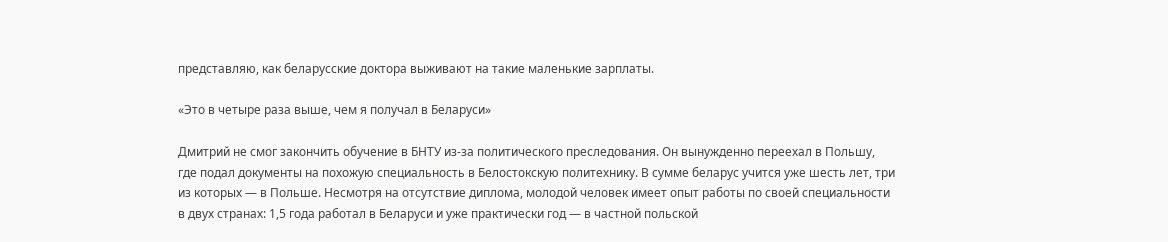представляю, как беларусские доктора выживают на такие маленькие зарплаты.

«Это в четыре раза выше, чем я получал в Беларуси»

Дмитрий не смог закончить обучение в БНТУ из-за политического преследования. Он вынужденно переехал в Польшу, где подал документы на похожую специальность в Белостокскую политехнику. В сумме беларус учится уже шесть лет, три из которых — в Польше. Несмотря на отсутствие диплома, молодой человек имеет опыт работы по своей специальности в двух странах: 1,5 года работал в Беларуси и уже практически год — в частной польской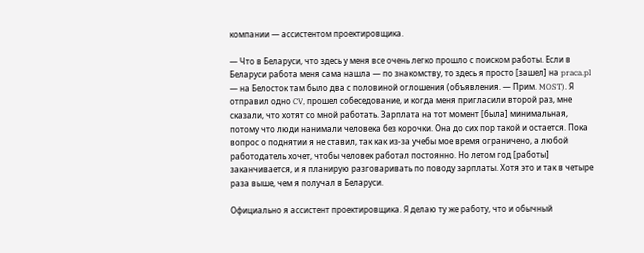компании — ассистентом проектировщика.

— Что в Беларуси, что здесь у меня все очень легко прошло с поиском работы. Если в Беларуси работа меня сама нашла — по знакомству, то здесь я просто [зашел] на praca.pl — на Белосток там было два с половиной оглошения (объявления. — Прим. MOST). Я отправил одно CV, прошел собеседование, и когда меня пригласили второй раз, мне сказали, что хотят со мной работать. Зарплата на тот момент [была] минимальная, потому что люди нанимали человека без корочки. Она до сих пор такой и остается. Пока вопрос о поднятии я не ставил, так как из-за учебы мое время ограничено, а любой работодатель хочет, чтобы человек работал постоянно. Но летом год [работы] заканчивается, и я планирую разговаривать по поводу зарплаты. Хотя это и так в четыре раза выше, чем я получал в Беларуси.

Официально я ассистент проектировщика. Я делаю ту же работу, что и обычный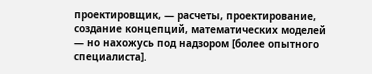проектировщик, — расчеты, проектирование, создание концепций, математических моделей — но нахожусь под надзором [более опытного специалиста].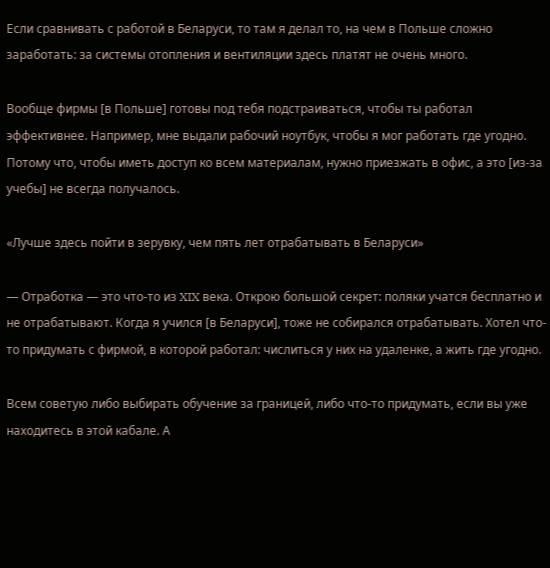Если сравнивать с работой в Беларуси, то там я делал то, на чем в Польше сложно заработать: за системы отопления и вентиляции здесь платят не очень много.

Вообще фирмы [в Польше] готовы под тебя подстраиваться, чтобы ты работал эффективнее. Например, мне выдали рабочий ноутбук, чтобы я мог работать где угодно. Потому что, чтобы иметь доступ ко всем материалам, нужно приезжать в офис, а это [из-за учебы] не всегда получалось.

«Лучше здесь пойти в зерувку, чем пять лет отрабатывать в Беларуси»

— Отработка — это что-то из XIX века. Открою большой секрет: поляки учатся бесплатно и не отрабатывают. Когда я учился [в Беларуси], тоже не собирался отрабатывать. Хотел что-то придумать с фирмой, в которой работал: числиться у них на удаленке, а жить где угодно.

Всем советую либо выбирать обучение за границей, либо что-то придумать, если вы уже находитесь в этой кабале. А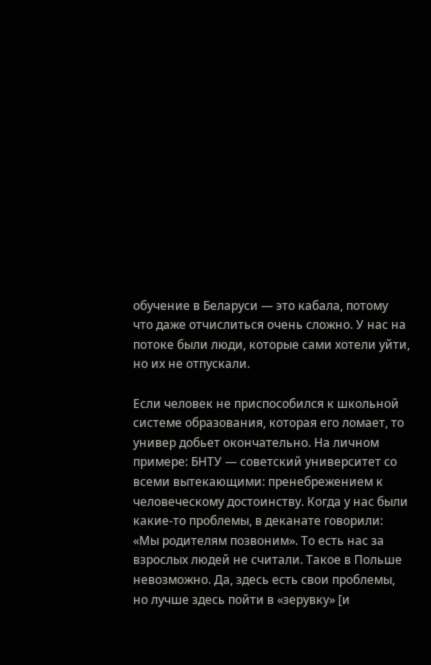обучение в Беларуси — это кабала, потому что даже отчислиться очень сложно. У нас на потоке были люди, которые сами хотели уйти, но их не отпускали.

Если человек не приспособился к школьной системе образования, которая его ломает, то универ добьет окончательно. На личном примере: БНТУ — советский университет со всеми вытекающими: пренебрежением к человеческому достоинству. Когда у нас были какие-то проблемы, в деканате говорили: «Мы родителям позвоним». То есть нас за взрослых людей не считали. Такое в Польше невозможно. Да, здесь есть свои проблемы, но лучше здесь пойти в «зерувку» [и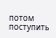потом поступить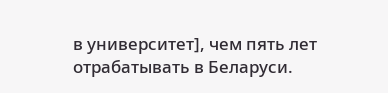в университет], чем пять лет отрабатывать в Беларуси.